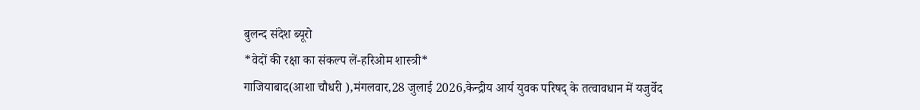बुलन्द संदेश ब्यूरो
*वेदों की रक्षा का संकल्प लें-हरिओम शास्त्री*
गाजियाबाद(आशा चौधरी ),मंगलवार,28 जुलाई 2026,केन्द्रीय आर्य युवक परिषद् के तत्वावधान में यजुर्वेद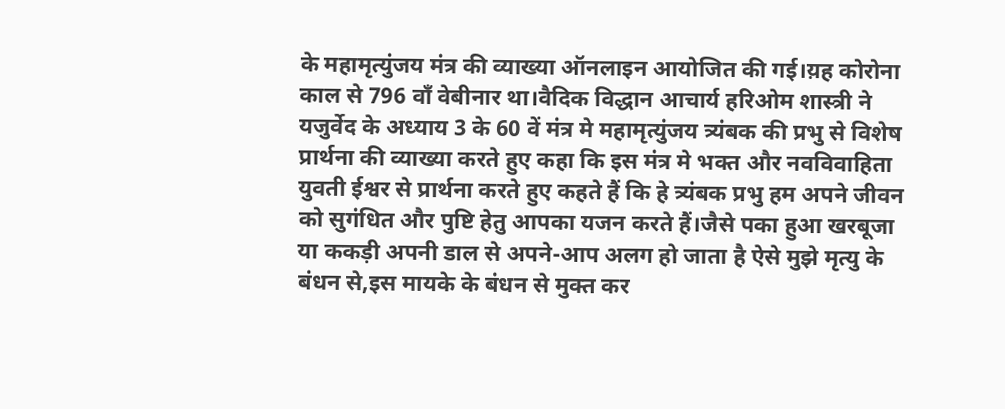के महामृत्युंजय मंत्र की व्याख्या ऑनलाइन आयोजित की गई।य़ह कोरोना काल से 796 वाँ वेबीनार था।वैदिक विद्धान आचार्य हरिओम शास्त्री ने यजुर्वेद के अध्याय 3 के 60 वें मंत्र मे महामृत्युंजय त्र्यंबक की प्रभु से विशेष प्रार्थना की व्याख्या करते हुए कहा कि इस मंत्र मे भक्त और नवविवाहिता युवती ईश्वर से प्रार्थना करते हुए कहते हैं कि हे त्र्यंबक प्रभु हम अपने जीवन को सुगंधित और पुष्टि हेतु आपका यजन करते हैं।जैसे पका हुआ खरबूजा या ककड़ी अपनी डाल से अपने-आप अलग हो जाता है ऐसे मुझे मृत्यु के बंधन से,इस मायके के बंधन से मुक्त कर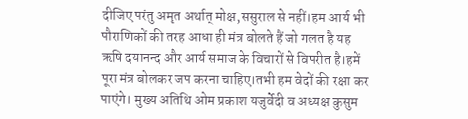दीजिए परंतु अमृत अर्थात् मोक्ष,ससुराल से नहीं।हम आर्य भी पौराणिकों की तरह आधा ही मंत्र बोलते हैं जो गलत है यह ऋषि दयानन्द और आर्य समाज के विचारों से विपरीत है।हमें पूरा मंत्र बोलकर जप करना चाहिए।तभी हम वेदों की रक्षा कर पाएंगे। मुख्य अतिथि ओम प्रकाश यजुर्वेदी व अध्यक्ष कुसुम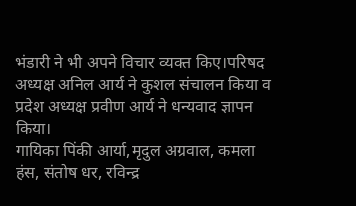भंडारी ने भी अपने विचार व्यक्त किए।परिषद अध्यक्ष अनिल आर्य ने कुशल संचालन किया व प्रदेश अध्यक्ष प्रवीण आर्य ने धन्यवाद ज्ञापन किया।
गायिका पिंकी आर्या,मृदुल अग्रवाल, कमला हंस, संतोष धर, रविन्द्र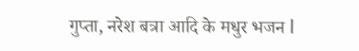गुप्ता, नरेश बत्रा आदि के मधुर भजन l